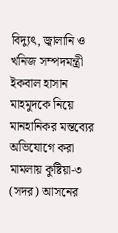বিদ্যুৎ, জ্বালানি ও খনিজ সম্পদমন্ত্রী ইকবাল হাসান মাহমুদকে নিয়ে মানহানিকর মন্তব্যের অভিযোগে করা মামলায় কুষ্টিয়া-৩ (সদর) আসনের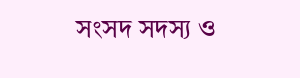সংসদ সদস্য ও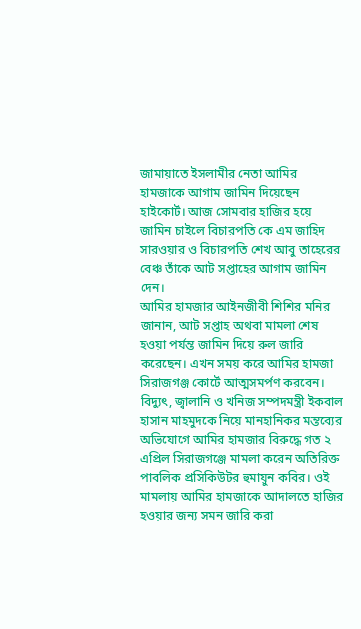জামায়াতে ইসলামীর নেতা আমির হামজাকে আগাম জামিন দিয়েছেন হাইকোর্ট। আজ সোমবার হাজির হয়ে জামিন চাইলে বিচারপতি কে এম জাহিদ সারওয়ার ও বিচারপতি শেখ আবু তাহেরের বেঞ্চ তাঁকে আট সপ্তাহের আগাম জামিন দেন।
আমির হামজার আইনজীবী শিশির মনির জানান, আট সপ্তাহ অথবা মামলা শেষ হওয়া পর্যন্ত জামিন দিয়ে রুল জারি করেছেন। এখন সময় করে আমির হামজা সিরাজগঞ্জ কোর্টে আত্মসমর্পণ করবেন।
বিদ্যুৎ, জ্বালানি ও খনিজ সম্পদমন্ত্রী ইকবাল হাসান মাহমুদকে নিয়ে মানহানিকর মন্তব্যের অভিযোগে আমির হামজার বিরুদ্ধে গত ২ এপ্রিল সিরাজগঞ্জে মামলা করেন অতিরিক্ত পাবলিক প্রসিকিউটর হুমায়ুন কবির। ওই মামলায় আমির হামজাকে আদালতে হাজির হওয়ার জন্য সমন জারি করা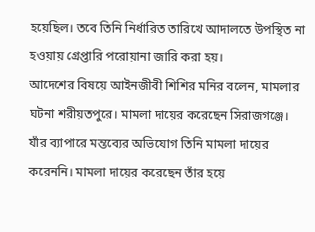হয়েছিল। তবে তিনি নির্ধারিত তারিখে আদালতে উপস্থিত না হওয়ায় গ্রেপ্তারি পরোয়ানা জারি করা হয়।
আদেশের বিষয়ে আইনজীবী শিশির মনির বলেন, মামলার ঘটনা শরীয়তপুরে। মামলা দায়ের করেছেন সিরাজগঞ্জে। যাঁর ব্যাপারে মন্তব্যের অভিযোগ তিনি মামলা দায়ের করেননি। মামলা দায়ের করেছেন তাঁর হয়ে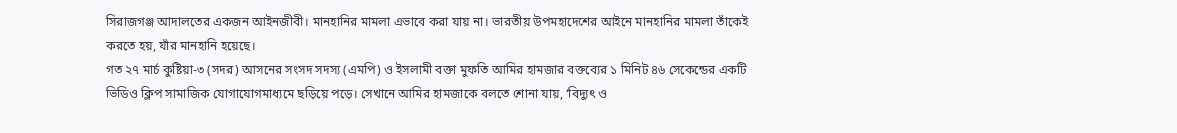সিরাজগঞ্জ আদালতের একজন আইনজীবী। মানহানির মামলা এভাবে করা যায় না। ভারতীয় উপমহাদেশের আইনে মানহানির মামলা তাঁকেই করতে হয়, যাঁর মানহানি হয়েছে।
গত ২৭ মার্চ কুষ্টিয়া-৩ (সদর) আসনের সংসদ সদস্য (এমপি) ও ইসলামী বক্তা মুফতি আমির হামজার বক্তব্যের ১ মিনিট ৪৬ সেকেন্ডের একটি ভিডিও ক্লিপ সামাজিক যোগাযোগমাধ্যমে ছড়িয়ে পড়ে। সেখানে আমির হামজাকে বলতে শোনা যায়, ‘বিদ্যুৎ ও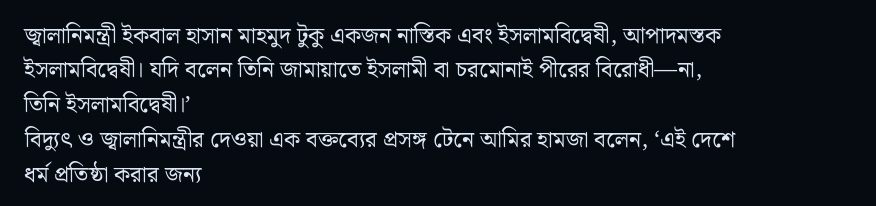জ্বালানিমন্ত্রী ইকবাল হাসান মাহমুদ টুকু একজন নাস্তিক এবং ইসলামবিদ্বেষী, আপাদমস্তক ইসলামবিদ্বেষী। যদি বলেন তিনি জামায়াতে ইসলামী বা চরমোনাই পীরের বিরোধী—না, তিনি ইসলামবিদ্বেষী।’
বিদ্যুৎ ও জ্বালানিমন্ত্রীর দেওয়া এক বক্তব্যের প্রসঙ্গ টেনে আমির হামজা বলেন, ‘এই দেশে ধর্ম প্রতিষ্ঠা করার জন্য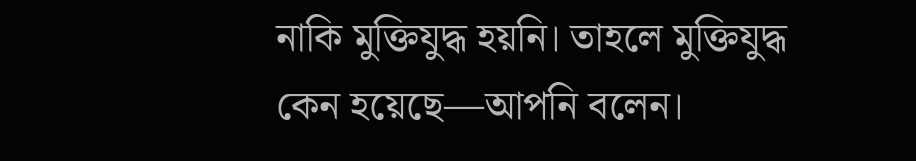নাকি মুক্তিযুদ্ধ হয়নি। তাহলে মুক্তিযুদ্ধ কেন হয়েছে—আপনি বলেন।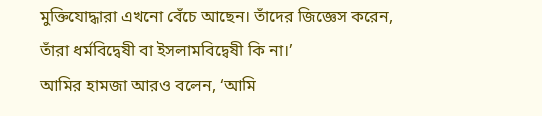মুক্তিযোদ্ধারা এখনো বেঁচে আছেন। তাঁদের জিজ্ঞেস করেন, তাঁরা ধর্মবিদ্বেষী বা ইসলামবিদ্বেষী কি না।’
আমির হামজা আরও বলেন, ‘আমি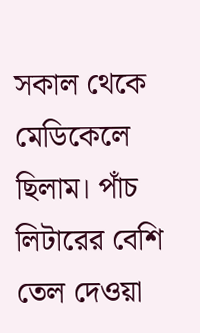সকাল থেকে মেডিকেলে ছিলাম। পাঁচ লিটারের বেশি তেল দেওয়া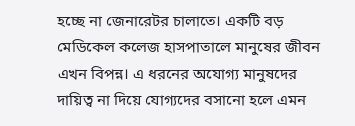হচ্ছে না জেনারেটর চালাতে। একটি বড় মেডিকেল কলেজ হাসপাতালে মানুষের জীবন এখন বিপন্ন। এ ধরনের অযোগ্য মানুষদের দায়িত্ব না দিয়ে যোগ্যদের বসানো হলে এমন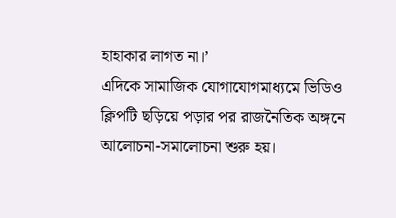হাহাকার লাগত না।’
এদিকে সামাজিক যোগাযোগমাধ্যমে ভিডিও ক্লিপটি ছড়িয়ে পড়ার পর রাজনৈতিক অঙ্গনে আলোচনা-সমালোচনা শুরু হয়।